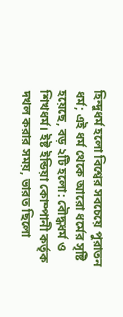হিন্দুধর্ম হলো বিশ্বের সবচেয়ে পুরাতন ধর্ম; এই ধর্ম থেকে আরো ধর্মের সৃষ্টি হয়েছে, বড় ২টি হলো: বৌদ্ধধর্ম ও শিখধর্ম। ইষ্ট ইন্ডিয়া কোম্পানী কর্তৃক দখল করার সময়, ভারত ছিলো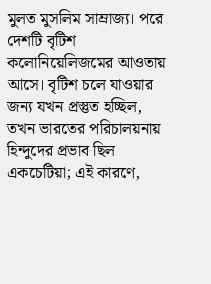মুলত মুসলিম সাম্রাজ্য। পরে দেশটি বৃটিশ কলোনিয়েলিজমের আওতায় আসে। বৃটিশ চলে যাওয়ার জন্য যখন প্রস্তুত হচ্ছিল, তখন ভারতের পরিচালয়নায় হিন্দুদের প্রভাব ছিল একচেটিয়া; এই কারণে,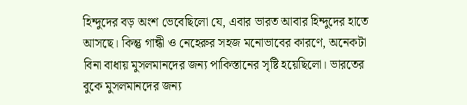হিন্দুদের বড় অংশ ভেবেছিলো যে, এবার ভারত আবার হিন্দুদের হাতে আসছে। কিন্তু গান্ধী ও নেহেরুর সহজ মনোভাবের কারণে, অনেকটা বিনা বাধায় মুসলমানদের জন্য পাকিস্তানের সৃষ্টি হয়েছিলো। ভারতের বুকে মুসলমানদের জন্য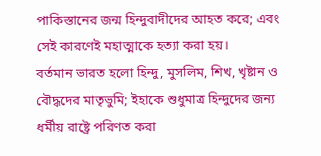পাকিস্তানের জন্ম হিন্দুবাদীদের আহত করে; এবং সেই কারণেই মহাত্মাকে হত্যা করা হয়।
বর্তমান ভারত হলো হিন্দু, মুসলিম, শিখ, খৃষ্টান ও বৌদ্ধদের মাতৃভুমি; ইহাকে শুধুমাত্র হিন্দুদের জন্য ধর্মীয় রাষ্ট্রে পরিণত করা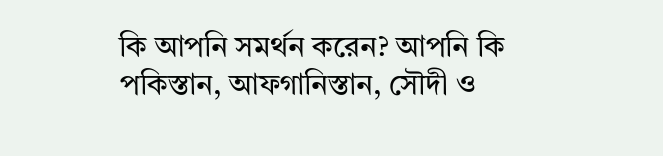কি আপনি সমর্থন করেন? আপনি কি পকিস্তান, আফগানিস্তান, সৌদী ও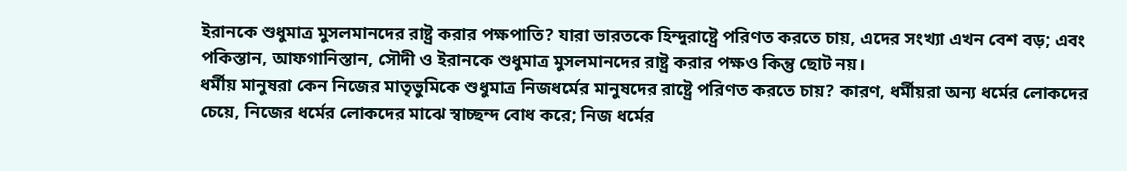ইরানকে শুধুমাত্র মুসলমানদের রাষ্ট্র করার পক্ষপাতি? যারা ভারতকে হিন্দুরাষ্ট্রে পরিণত করতে চায়, এদের সংখ্যা এখন বেশ বড়; এবং পকিস্তান, আফগানিস্তান, সৌদী ও ইরানকে শুধুমাত্র মুসলমানদের রাষ্ট্র করার পক্ষও কিন্তু ছোট নয়।
ধর্মীয় মানুষরা কেন নিজের মাতৃভুমিকে শুধুমাত্র নিজধর্মের মানুষদের রাষ্ট্রে পরিণত করতে চায়? কারণ, ধর্মীয়রা অন্য ধর্মের লোকদের চেয়ে, নিজের ধর্মের লোকদের মাঝে স্বাচ্ছন্দ বোধ করে; নিজ ধর্মের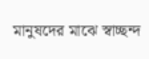মানুষদের মাঝে স্বাচ্ছন্দ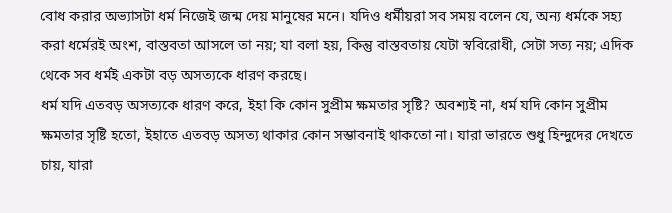বোধ করার অভ্যাসটা ধর্ম নিজেই জন্ম দেয় মানুষের মনে। যদিও ধর্মীয়রা সব সময় বলেন যে, অন্য ধর্মকে সহ্য করা ধর্মেরই অংশ, বাস্তবতা আসলে তা নয়; যা বলা হয়, কিন্তু বাস্তবতায় যেটা স্ববিরোধী, সেটা সত্য নয়; এদিক থেকে সব ধর্মই একটা বড় অসত্যকে ধারণ করছে।
ধর্ম যদি এতবড় অসত্যকে ধারণ করে, ইহা কি কোন সুপ্রীম ক্ষমতার সৃষ্টি? অবশ্যই না, ধর্ম যদি কোন সুপ্রীম ক্ষমতার সৃষ্টি হতো, ইহাতে এতবড় অসত্য থাকার কোন সম্ভাবনাই থাকতো না। যারা ভারতে শুধু হিন্দুদের দেখতে চায়, যারা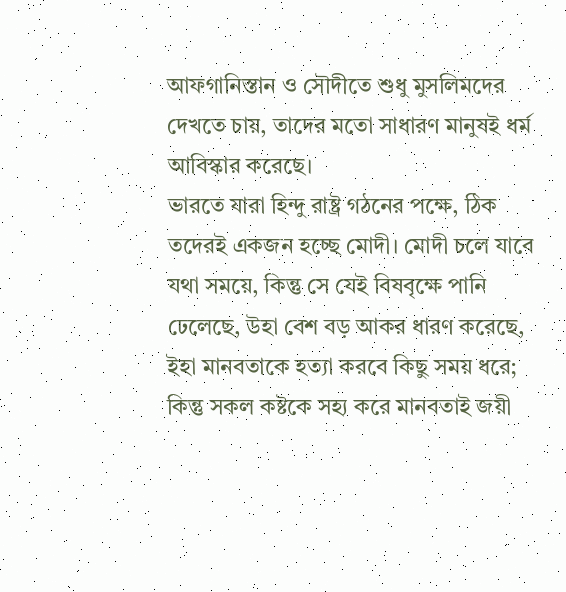আফগানিস্তান ও সৌদীতে শুধু মুসলিমদের দেখতে চায়, তাদের মতো সাধারণ মানুষই ধর্ম আবিস্কার করেছে।
ভারতে যারা হিন্দু রাষ্ট্র গঠনের পক্ষে, ঠিক তদেরই একজন হচ্ছে মোদী। মোদী চলে যাবে যথা সময়ে, কিন্তু সে যেই বিষবৃক্ষে পানি ঢেলেছে, উহা বেশ বড় আকর ধারণ করেছে, ইহা মানবতাকে হত্যা করবে কিছু সময় ধরে; কিন্তু সকল কষ্টকে সহ্য করে মানবতাই জয়ী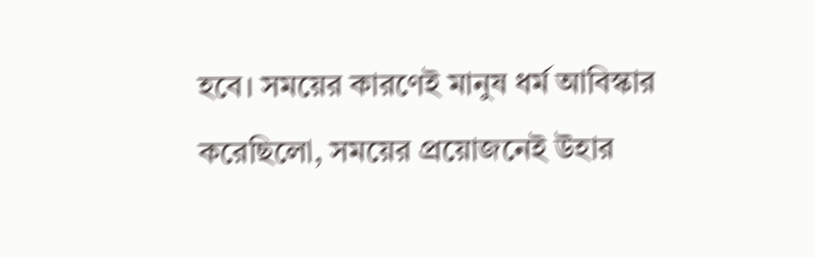হবে। সময়ের কারণেই মানুষ ধর্ম আবিস্কার করেছিলো, সময়ের প্রয়োজনেই উহার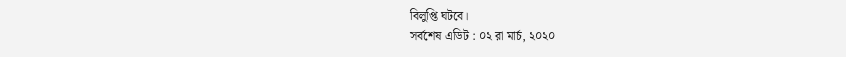বিলুপ্তি ঘটবে।
সর্বশেষ এডিট : ০২ রা মার্চ, ২০২০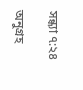সন্ধ্যা ৭:২৪

অনুগ্রহ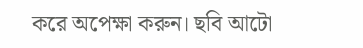করে অপেক্ষা করুন। ছবি আটো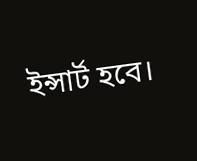ইন্সার্ট হবে।